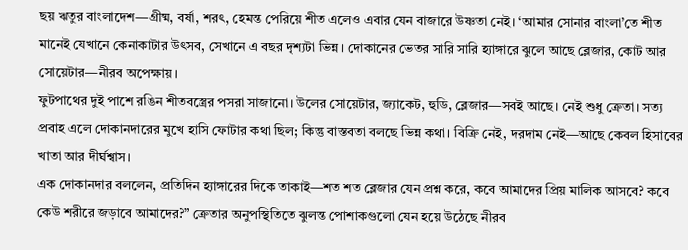ছয় ঋতুর বাংলাদেশ—গ্রীষ্ম, বর্ষা, শরৎ, হেমন্ত পেরিয়ে শীত এলেও এবার যেন বাজারে উষ্ণতা নেই। ‘আমার সোনার বাংলা’তে শীত মানেই যেখানে কেনাকাটার উৎসব, সেখানে এ বছর দৃশ্যটা ভিন্ন। দোকানের ভেতর সারি সারি হ্যাঙ্গারে ঝুলে আছে ব্লেজার, কোট আর সোয়েটার—নীরব অপেক্ষায়।
ফুটপাথের দুই পাশে রঙিন শীতবস্ত্রের পসরা সাজানো। উলের সোয়েটার, জ্যাকেট, হুডি, ব্লেজার—সবই আছে। নেই শুধু ক্রেতা। সত্য প্রবাহ এলে দোকানদারের মুখে হাসি ফোটার কথা ছিল; কিন্তু বাস্তবতা বলছে ভিন্ন কথা। বিক্রি নেই, দরদাম নেই—আছে কেবল হিসাবের খাতা আর দীর্ঘশ্বাস।
এক দোকানদার বললেন, প্রতিদিন হ্যাঙ্গারের দিকে তাকাই—শত শত ব্লেজার যেন প্রশ্ন করে, কবে আমাদের প্রিয় মালিক আসবে? কবে কেউ শরীরে জড়াবে আমাদের?” ক্রেতার অনুপস্থিতিতে ঝুলন্ত পোশাকগুলো যেন হয়ে উঠেছে নীরব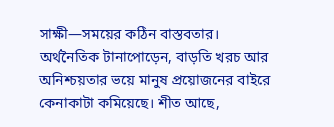সাক্ষী—সময়ের কঠিন বাস্তবতার।
অর্থনৈতিক টানাপোড়েন, বাড়তি খরচ আর অনিশ্চয়তার ভয়ে মানুষ প্রয়োজনের বাইরে কেনাকাটা কমিয়েছে। শীত আছে,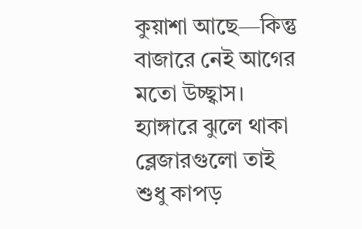কুয়াশা আছে—কিন্তু বাজারে নেই আগের মতো উচ্ছ্বাস। হ্যাঙ্গারে ঝুলে থাকা ব্লেজারগুলো তাই শুধু কাপড়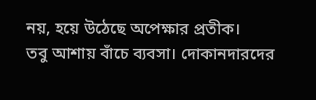নয়, হয়ে উঠেছে অপেক্ষার প্রতীক।
তবু আশায় বাঁচে ব্যবসা। দোকানদারদের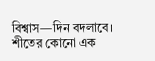বিশ্বাস—দিন বদলাবে। শীতের কোনো এক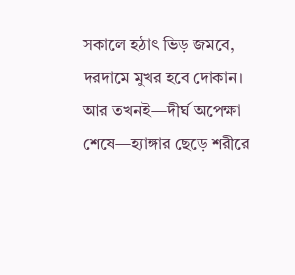সকালে হঠাৎ ভিড় জমবে, দরদামে মুখর হবে দোকান। আর তখনই—দীর্ঘ অপেক্ষা শেষে—হ্যাঙ্গার ছেড়ে শরীরে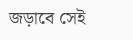জড়াবে সেই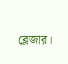ব্লেজার।